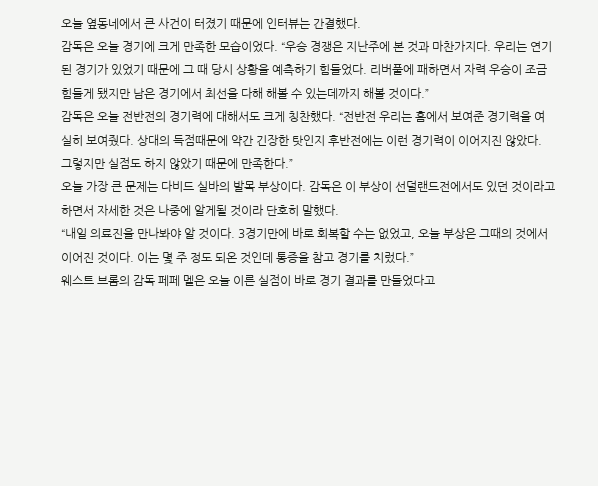오늘 옆동네에서 큰 사건이 터졌기 때문에 인터뷰는 간결했다.
감독은 오늘 경기에 크게 만족한 모습이었다. “우승 경쟁은 지난주에 본 것과 마찬가지다. 우리는 연기된 경기가 있었기 때문에 그 때 당시 상황을 예측하기 힘들었다. 리버풀에 패하면서 자력 우승이 조금 힘들게 됐지만 남은 경기에서 최선을 다해 해볼 수 있는데까지 해볼 것이다.”
감독은 오늘 전반전의 경기력에 대해서도 크게 칭찬했다. “전반전 우리는 홈에서 보여준 경기력을 여실히 보여줬다. 상대의 득점때문에 약간 긴장한 탓인지 후반전에는 이런 경기력이 이어지진 않았다. 그렇지만 실점도 하지 않았기 때문에 만족한다.”
오늘 가장 큰 문제는 다비드 실바의 발목 부상이다. 감독은 이 부상이 선덜랜드전에서도 있던 것이라고 하면서 자세한 것은 나중에 알게될 것이라 단호히 말했다.
“내일 의료진을 만나봐야 알 것이다. 3경기만에 바로 회복할 수는 없었고, 오늘 부상은 그때의 것에서 이어진 것이다. 이는 몇 주 정도 되온 것인데 통증을 참고 경기를 치렀다.”
웨스트 브롬의 감독 페페 멜은 오늘 이른 실점이 바로 경기 결과를 만들었다고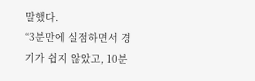말했다.
“3분만에 실점하면서 경기가 쉽지 않았고, 10분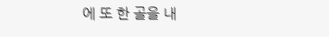에 또 한 골을 내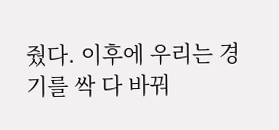줬다. 이후에 우리는 경기를 싹 다 바꿔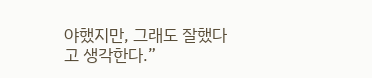야했지만, 그래도 잘했다고 생각한다.”